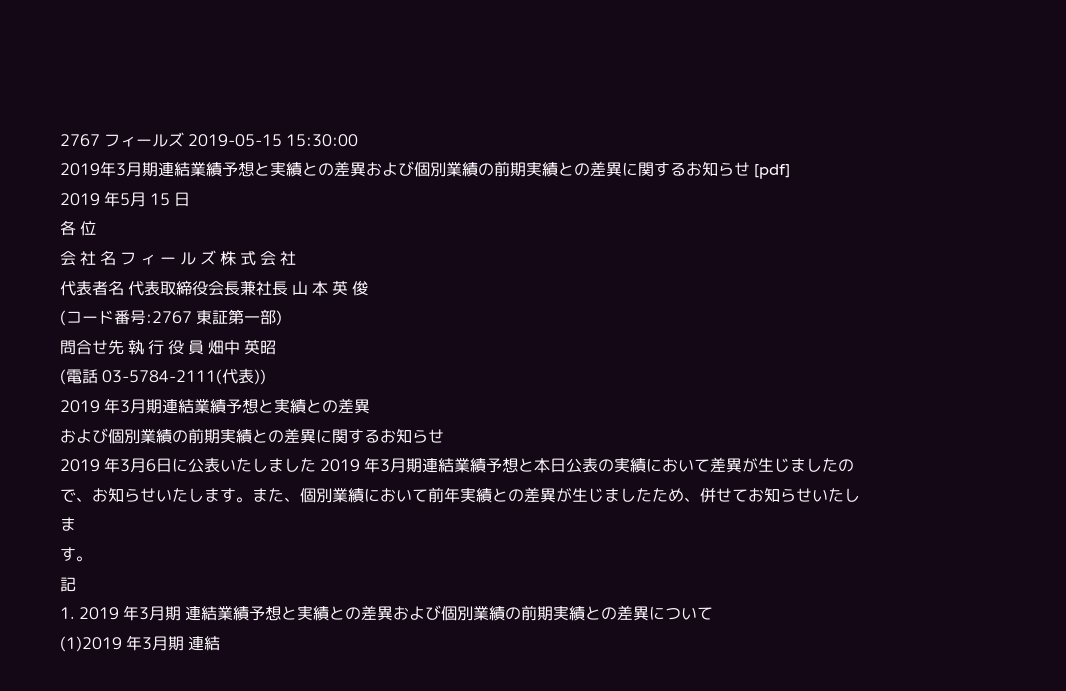2767 フィールズ 2019-05-15 15:30:00
2019年3月期連結業績予想と実績との差異および個別業績の前期実績との差異に関するお知らせ [pdf]
2019 年5月 15 日
各 位
会 社 名 フ ィ ー ル ズ 株 式 会 社
代表者名 代表取締役会長兼社長 山 本 英 俊
(コード番号:2767 東証第一部)
問合せ先 執 行 役 員 畑中 英昭
(電話 03-5784-2111(代表))
2019 年3月期連結業績予想と実績との差異
および個別業績の前期実績との差異に関するお知らせ
2019 年3月6日に公表いたしました 2019 年3月期連結業績予想と本日公表の実績において差異が生じましたの
で、お知らせいたします。また、個別業績において前年実績との差異が生じましたため、併せてお知らせいたしま
す。
記
1. 2019 年3月期 連結業績予想と実績との差異および個別業績の前期実績との差異について
(1)2019 年3月期 連結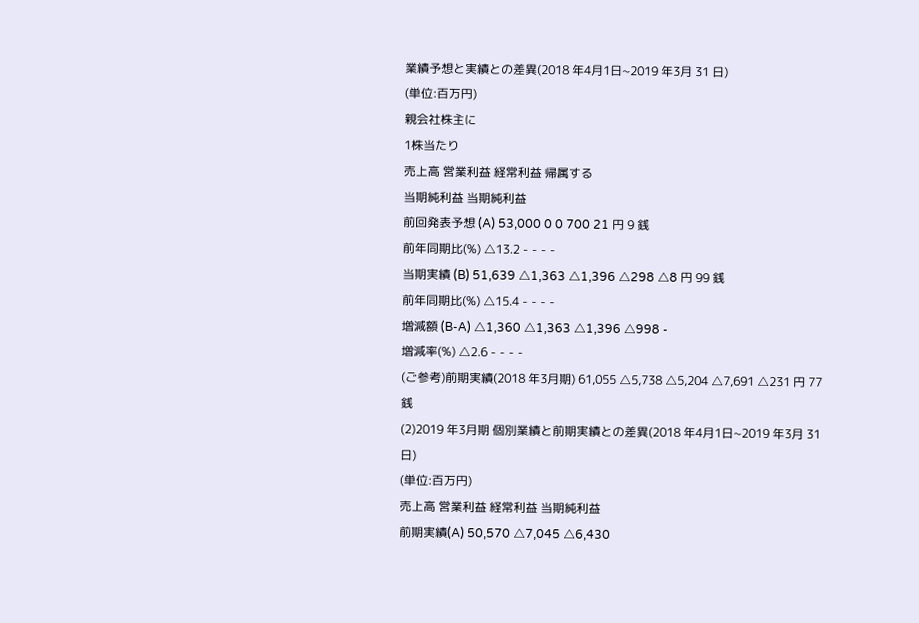業績予想と実績との差異(2018 年4月1日~2019 年3月 31 日)
(単位:百万円)
親会社株主に
1株当たり
売上高 営業利益 経常利益 帰属する
当期純利益 当期純利益
前回発表予想 (A) 53,000 0 0 700 21 円 9 銭
前年同期比(%) △13.2 - - - -
当期実績 (B) 51,639 △1,363 △1,396 △298 △8 円 99 銭
前年同期比(%) △15.4 - - - -
増減額 (B-A) △1,360 △1,363 △1,396 △998 -
増減率(%) △2.6 - - - -
(ご参考)前期実績(2018 年3月期) 61,055 △5,738 △5,204 △7,691 △231 円 77 銭
(2)2019 年3月期 個別業績と前期実績との差異(2018 年4月1日~2019 年3月 31 日)
(単位:百万円)
売上高 営業利益 経常利益 当期純利益
前期実績(A) 50,570 △7,045 △6,430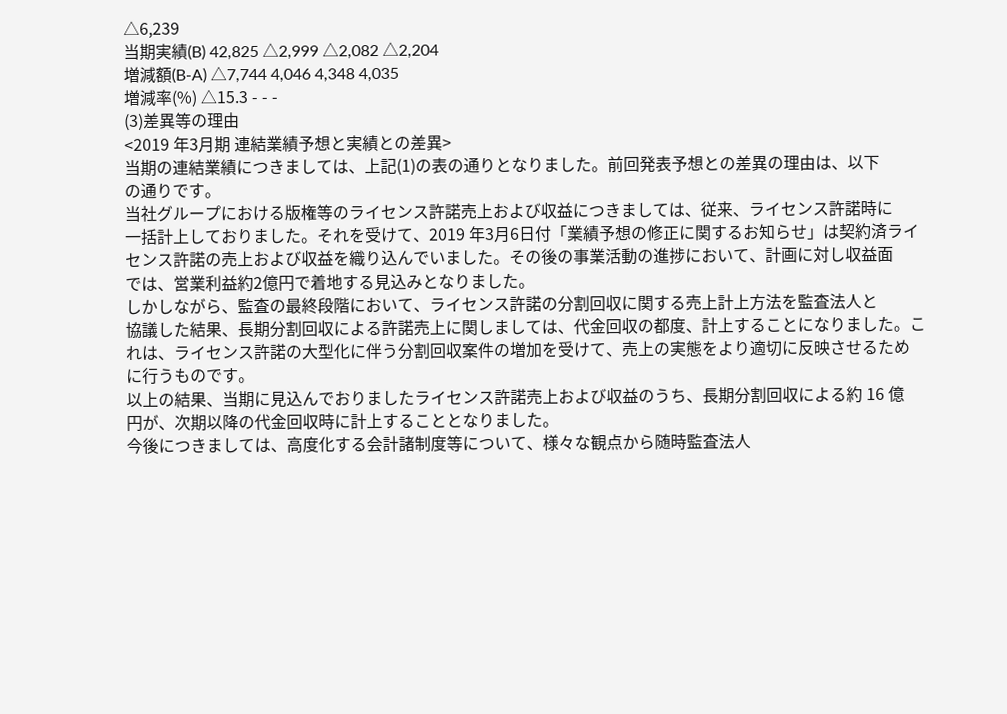△6,239
当期実績(B) 42,825 △2,999 △2,082 △2,204
増減額(B-A) △7,744 4,046 4,348 4,035
増減率(%) △15.3 - - -
(3)差異等の理由
<2019 年3月期 連結業績予想と実績との差異>
当期の連結業績につきましては、上記(1)の表の通りとなりました。前回発表予想との差異の理由は、以下
の通りです。
当社グループにおける版権等のライセンス許諾売上および収益につきましては、従来、ライセンス許諾時に
一括計上しておりました。それを受けて、2019 年3月6日付「業績予想の修正に関するお知らせ」は契約済ライ
センス許諾の売上および収益を織り込んでいました。その後の事業活動の進捗において、計画に対し収益面
では、営業利益約2億円で着地する見込みとなりました。
しかしながら、監査の最終段階において、ライセンス許諾の分割回収に関する売上計上方法を監査法人と
協議した結果、長期分割回収による許諾売上に関しましては、代金回収の都度、計上することになりました。こ
れは、ライセンス許諾の大型化に伴う分割回収案件の増加を受けて、売上の実態をより適切に反映させるため
に行うものです。
以上の結果、当期に見込んでおりましたライセンス許諾売上および収益のうち、長期分割回収による約 16 億
円が、次期以降の代金回収時に計上することとなりました。
今後につきましては、高度化する会計諸制度等について、様々な観点から随時監査法人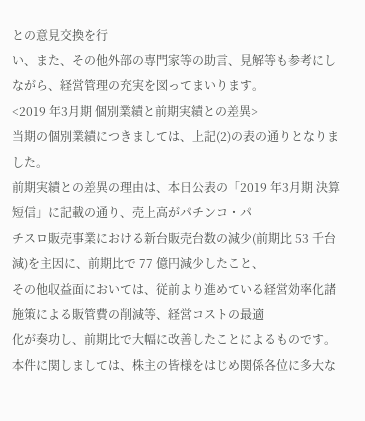との意見交換を行
い、また、その他外部の専門家等の助言、見解等も参考にしながら、経営管理の充実を図ってまいります。
<2019 年3月期 個別業績と前期実績との差異>
当期の個別業績につきましては、上記(2)の表の通りとなりました。
前期実績との差異の理由は、本日公表の「2019 年3月期 決算短信」に記載の通り、売上高がパチンコ・パ
チスロ販売事業における新台販売台数の減少(前期比 53 千台減)を主因に、前期比で 77 億円減少したこと、
その他収益面においては、従前より進めている経営効率化諸施策による販管費の削減等、経営コストの最適
化が奏功し、前期比で大幅に改善したことによるものです。
本件に関しましては、株主の皆様をはじめ関係各位に多大な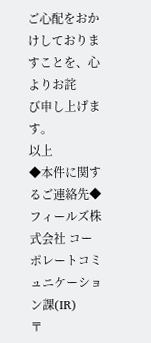ご心配をおかけしておりますことを、心よりお詫
び申し上げます。
以上
◆本件に関するご連絡先◆
フィールズ株式会社 コーポレートコミュニケーション課(IR)
〒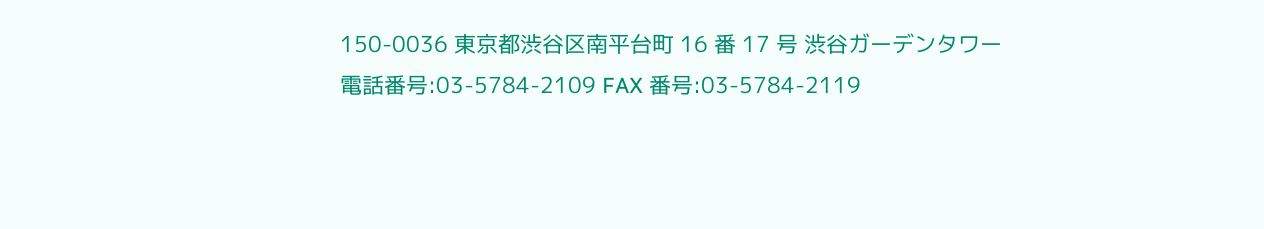150-0036 東京都渋谷区南平台町 16 番 17 号 渋谷ガーデンタワー
電話番号:03-5784-2109 FAX 番号:03-5784-2119